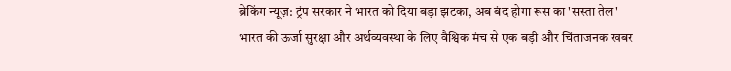ब्रेकिंग न्यूज़: ट्रंप सरकार ने भारत को दिया बड़ा झटका, अब बंद होगा रूस का 'सस्ता तेल'
भारत की ऊर्जा सुरक्षा और अर्थव्यवस्था के लिए वैश्विक मंच से एक बड़ी और चिंताजनक खबर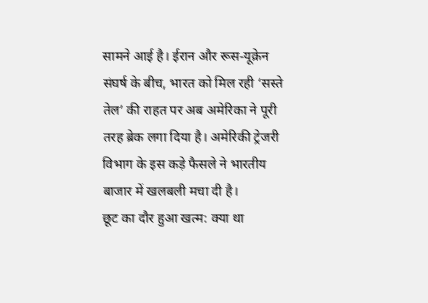सामने आई है। ईरान और रूस-यूक्रेन संघर्ष के बीच, भारत को मिल रही ‘सस्ते तेल’ की राहत पर अब अमेरिका ने पूरी तरह ब्रेक लगा दिया है। अमेरिकी ट्रेजरी विभाग के इस कड़े फैसले ने भारतीय बाजार में खलबली मचा दी है।
छूट का दौर हुआ खत्म: क्या था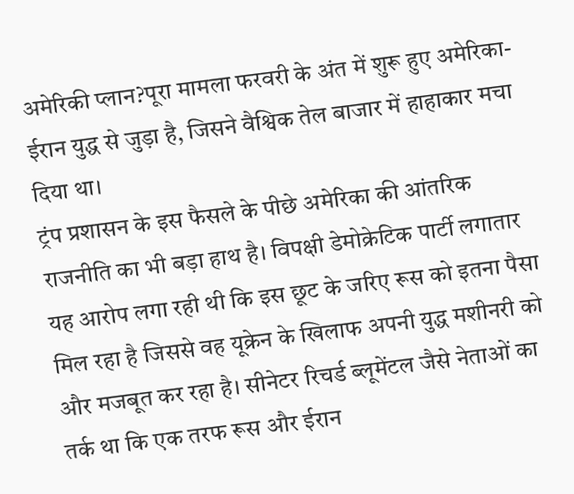अमेरिकी प्लान?पूरा मामला फरवरी के अंत में शुरू हुए अमेरिका-ईरान युद्ध से जुड़ा है, जिसने वैश्विक तेल बाजार में हाहाकार मचा दिया था।
ट्रंप प्रशासन के इस फैसले के पीछे अमेरिका की आंतरिक राजनीति का भी बड़ा हाथ है। विपक्षी डेमोक्रेटिक पार्टी लगातार यह आरोप लगा रही थी कि इस छूट के जरिए रूस को इतना पैसा मिल रहा है जिससे वह यूक्रेन के खिलाफ अपनी युद्ध मशीनरी को और मजबूत कर रहा है। सीनेटर रिचर्ड ब्लूमेंटल जैसे नेताओं का तर्क था कि एक तरफ रूस और ईरान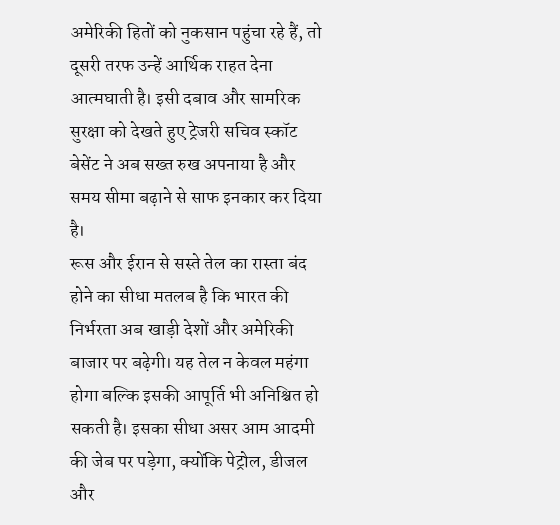अमेरिकी हितों को नुकसान पहुंचा रहे हैं, तो दूसरी तरफ उन्हें आर्थिक राहत देना आत्मघाती है। इसी दबाव और सामरिक सुरक्षा को देखते हुए ट्रेजरी सचिव स्कॉट बेसेंट ने अब सख्त रुख अपनाया है और समय सीमा बढ़ाने से साफ इनकार कर दिया है।
रूस और ईरान से सस्ते तेल का रास्ता बंद होने का सीधा मतलब है कि भारत की निर्भरता अब खाड़ी देशों और अमेरिकी बाजार पर बढ़ेगी। यह तेल न केवल महंगा होगा बल्कि इसकी आपूर्ति भी अनिश्चित हो सकती है। इसका सीधा असर आम आदमी की जेब पर पड़ेगा, क्योंकि पेट्रोल, डीजल और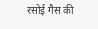रसोई गैस की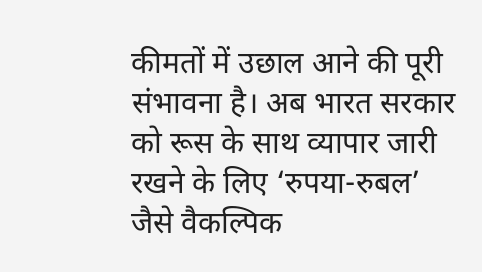कीमतों में उछाल आने की पूरी संभावना है। अब भारत सरकार को रूस के साथ व्यापार जारी रखने के लिए ‘रुपया-रुबल’ जैसे वैकल्पिक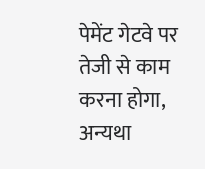पेमेंट गेटवे पर तेजी से काम करना होगा, अन्यथा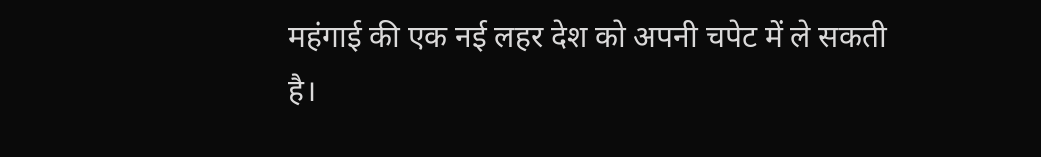महंगाई की एक नई लहर देश को अपनी चपेट में ले सकती है।